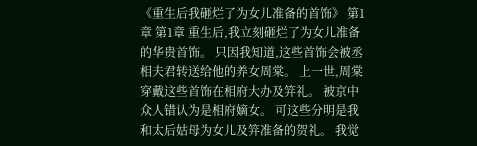《重生后我砸烂了为女儿准备的首饰》 第1章 第1章 重生后,我立刻砸烂了为女儿准备的华贵首饰。 只因我知道,这些首饰会被丞相夫君转送给他的养女周棠。 上一世,周棠穿戴这些首饰在相府大办及笄礼。 被京中众人错认为是相府嫡女。 可这些分明是我和太后姑母为女儿及笄准备的贺礼。 我觉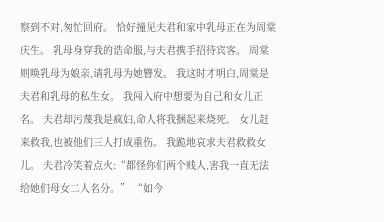察到不对,匆忙回府。 恰好撞见夫君和家中乳母正在为周棠庆生。 乳母身穿我的诰命服,与夫君携手招待宾客。 周棠则唤乳母为娘亲,请乳母为她簪发。 我这时才明白,周棠是夫君和乳母的私生女。 我闯入府中想要为自己和女儿正名。 夫君却污蔑我是疯妇,命人将我捆起来烧死。 女儿赶来救我,也被他们三人打成重伤。 我跪地哀求夫君救救女儿。 夫君冷笑着点火:“都怪你们两个贱人,害我一直无法给她们母女二人名分。” “如今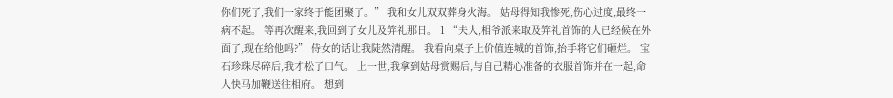你们死了,我们一家终于能团聚了。” 我和女儿双双葬身火海。 姑母得知我惨死,伤心过度,最终一病不起。 等再次醒来,我回到了女儿及笄礼那日。 1 “夫人,相爷派来取及笄礼首饰的人已经候在外面了,现在给他吗?” 侍女的话让我陡然清醒。 我看向桌子上价值连城的首饰,抬手将它们砸烂。 宝石珍珠尽碎后,我才松了口气。 上一世,我拿到姑母赏赐后,与自己精心准备的衣服首饰并在一起,命人快马加鞭送往相府。 想到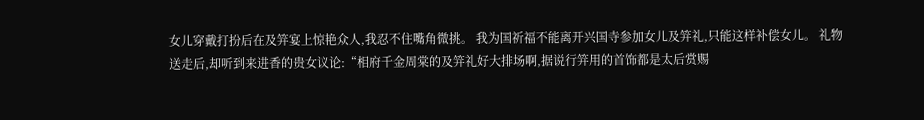女儿穿戴打扮后在及笄宴上惊艳众人,我忍不住嘴角微挑。 我为国祈福不能离开兴国寺参加女儿及笄礼,只能这样补偿女儿。 礼物送走后,却听到来进香的贵女议论:“相府千金周棠的及笄礼好大排场啊,据说行笄用的首饰都是太后赏赐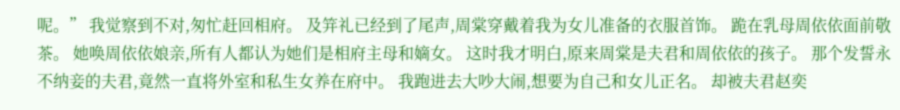呢。” 我觉察到不对,匆忙赶回相府。 及笄礼已经到了尾声,周棠穿戴着我为女儿准备的衣服首饰。 跪在乳母周依依面前敬茶。 她唤周依依娘亲,所有人都认为她们是相府主母和嫡女。 这时我才明白,原来周棠是夫君和周依依的孩子。 那个发誓永不纳妾的夫君,竟然一直将外室和私生女养在府中。 我跑进去大吵大闹,想要为自己和女儿正名。 却被夫君赵奕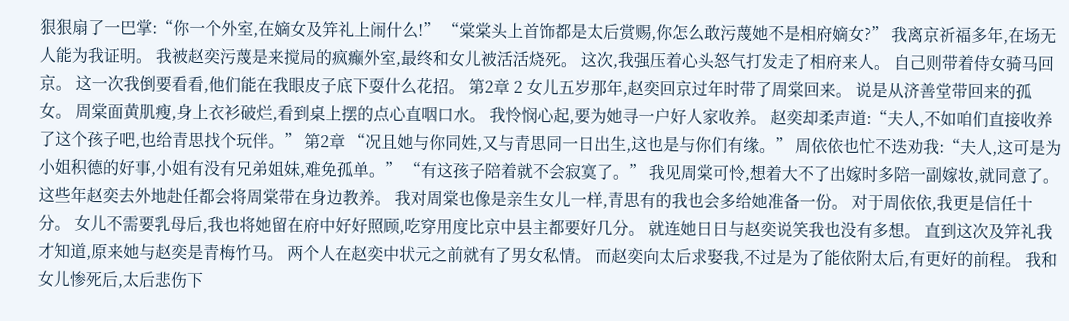狠狠扇了一巴掌:“你一个外室,在嫡女及笄礼上闹什么!” “棠棠头上首饰都是太后赏赐,你怎么敢污蔑她不是相府嫡女?” 我离京祈福多年,在场无人能为我证明。 我被赵奕污蔑是来搅局的疯癫外室,最终和女儿被活活烧死。 这次,我强压着心头怒气打发走了相府来人。 自己则带着侍女骑马回京。 这一次我倒要看看,他们能在我眼皮子底下耍什么花招。 第2章 2 女儿五岁那年,赵奕回京过年时带了周棠回来。 说是从济善堂带回来的孤女。 周棠面黄肌瘦,身上衣衫破烂,看到桌上摆的点心直咽口水。 我怜悯心起,要为她寻一户好人家收养。 赵奕却柔声道:“夫人,不如咱们直接收养了这个孩子吧,也给青思找个玩伴。” 第2章 “况且她与你同姓,又与青思同一日出生,这也是与你们有缘。” 周依依也忙不迭劝我:“夫人,这可是为小姐积德的好事,小姐有没有兄弟姐妹,难免孤单。” “有这孩子陪着就不会寂寞了。” 我见周棠可怜,想着大不了出嫁时多陪一副嫁妆,就同意了。 这些年赵奕去外地赴任都会将周棠带在身边教养。 我对周棠也像是亲生女儿一样,青思有的我也会多给她准备一份。 对于周依依,我更是信任十分。 女儿不需要乳母后,我也将她留在府中好好照顾,吃穿用度比京中县主都要好几分。 就连她日日与赵奕说笑我也没有多想。 直到这次及笄礼我才知道,原来她与赵奕是青梅竹马。 两个人在赵奕中状元之前就有了男女私情。 而赵奕向太后求娶我,不过是为了能依附太后,有更好的前程。 我和女儿惨死后,太后悲伤下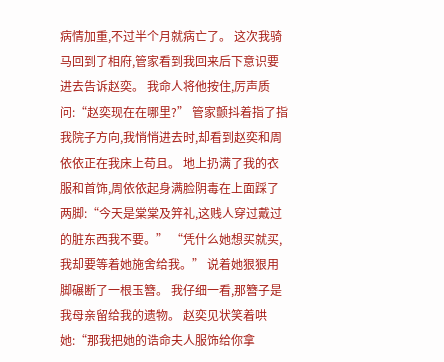病情加重,不过半个月就病亡了。 这次我骑马回到了相府,管家看到我回来后下意识要进去告诉赵奕。 我命人将他按住,厉声质问:“赵奕现在在哪里?” 管家颤抖着指了指我院子方向,我悄悄进去时,却看到赵奕和周依依正在我床上苟且。 地上扔满了我的衣服和首饰,周依依起身满脸阴毒在上面踩了两脚:“今天是棠棠及笄礼,这贱人穿过戴过的脏东西我不要。” “凭什么她想买就买,我却要等着她施舍给我。” 说着她狠狠用脚碾断了一根玉簪。 我仔细一看,那簪子是我母亲留给我的遗物。 赵奕见状笑着哄她:“那我把她的诰命夫人服饰给你拿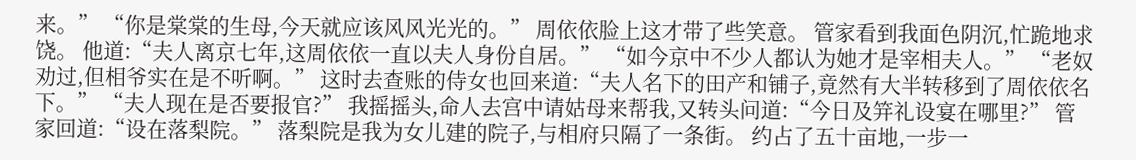来。” “你是棠棠的生母,今天就应该风风光光的。” 周依依脸上这才带了些笑意。 管家看到我面色阴沉,忙跪地求饶。 他道:“夫人离京七年,这周依依一直以夫人身份自居。” “如今京中不少人都认为她才是宰相夫人。” “老奴劝过,但相爷实在是不听啊。” 这时去查账的侍女也回来道:“夫人名下的田产和铺子,竟然有大半转移到了周依依名下。” “夫人现在是否要报官?” 我摇摇头,命人去宫中请姑母来帮我,又转头问道:“今日及笄礼设宴在哪里?” 管家回道:“设在落梨院。” 落梨院是我为女儿建的院子,与相府只隔了一条街。 约占了五十亩地,一步一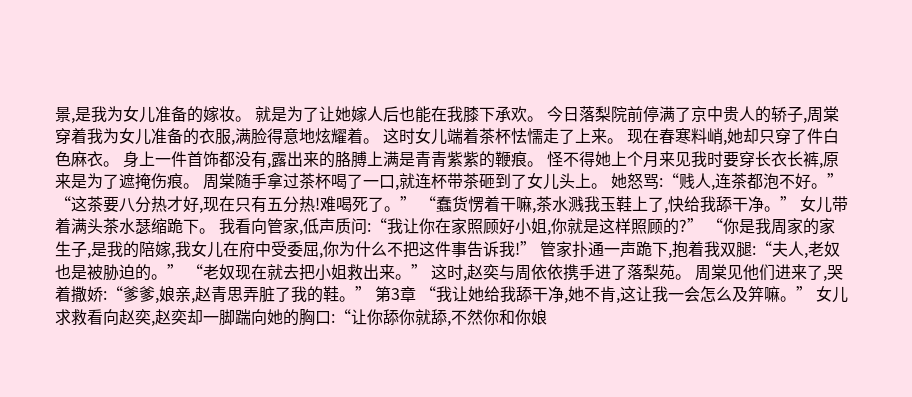景,是我为女儿准备的嫁妆。 就是为了让她嫁人后也能在我膝下承欢。 今日落梨院前停满了京中贵人的轿子,周棠穿着我为女儿准备的衣服,满脸得意地炫耀着。 这时女儿端着茶杯怯懦走了上来。 现在春寒料峭,她却只穿了件白色麻衣。 身上一件首饰都没有,露出来的胳膊上满是青青紫紫的鞭痕。 怪不得她上个月来见我时要穿长衣长裤,原来是为了遮掩伤痕。 周棠随手拿过茶杯喝了一口,就连杯带茶砸到了女儿头上。 她怒骂:“贱人,连茶都泡不好。” “这茶要八分热才好,现在只有五分热!难喝死了。” “蠢货愣着干嘛,茶水溅我玉鞋上了,快给我舔干净。” 女儿带着满头茶水瑟缩跪下。 我看向管家,低声质问:“我让你在家照顾好小姐,你就是这样照顾的?” “你是我周家的家生子,是我的陪嫁,我女儿在府中受委屈,你为什么不把这件事告诉我!” 管家扑通一声跪下,抱着我双腿:“夫人,老奴也是被胁迫的。” “老奴现在就去把小姐救出来。” 这时,赵奕与周依依携手进了落梨苑。 周棠见他们进来了,哭着撒娇:“爹爹,娘亲,赵青思弄脏了我的鞋。” 第3章 “我让她给我舔干净,她不肯,这让我一会怎么及笄嘛。” 女儿求救看向赵奕,赵奕却一脚踹向她的胸口:“让你舔你就舔,不然你和你娘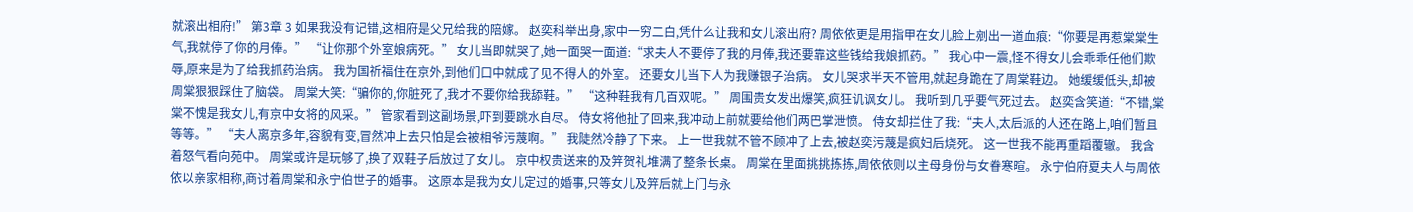就滚出相府!” 第3章 3 如果我没有记错,这相府是父兄给我的陪嫁。 赵奕科举出身,家中一穷二白,凭什么让我和女儿滚出府? 周依依更是用指甲在女儿脸上剜出一道血痕:“你要是再惹棠棠生气,我就停了你的月俸。” “让你那个外室娘病死。” 女儿当即就哭了,她一面哭一面道:“求夫人不要停了我的月俸,我还要靠这些钱给我娘抓药。” 我心中一震,怪不得女儿会乖乖任他们欺辱,原来是为了给我抓药治病。 我为国祈福住在京外,到他们口中就成了见不得人的外室。 还要女儿当下人为我赚银子治病。 女儿哭求半天不管用,就起身跪在了周棠鞋边。 她缓缓低头,却被周棠狠狠踩住了脑袋。 周棠大笑:“骗你的,你脏死了,我才不要你给我舔鞋。” “这种鞋我有几百双呢。” 周围贵女发出爆笑,疯狂讥讽女儿。 我听到几乎要气死过去。 赵奕含笑道:“不错,棠棠不愧是我女儿,有京中女将的风采。” 管家看到这副场景,吓到要跳水自尽。 侍女将他扯了回来,我冲动上前就要给他们两巴掌泄愤。 侍女却拦住了我:“夫人,太后派的人还在路上,咱们暂且等等。” “夫人离京多年,容貌有变,冒然冲上去只怕是会被相爷污蔑啊。” 我陡然冷静了下来。 上一世我就不管不顾冲了上去,被赵奕污蔑是疯妇后烧死。 这一世我不能再重蹈覆辙。 我含着怒气看向苑中。 周棠或许是玩够了,换了双鞋子后放过了女儿。 京中权贵送来的及笄贺礼堆满了整条长桌。 周棠在里面挑挑拣拣,周依依则以主母身份与女眷寒暄。 永宁伯府夏夫人与周依依以亲家相称,商讨着周棠和永宁伯世子的婚事。 这原本是我为女儿定过的婚事,只等女儿及笄后就上门与永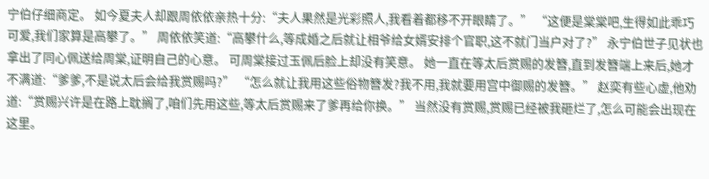宁伯仔细商定。 如今夏夫人却跟周依依亲热十分:“夫人果然是光彩照人,我看着都移不开眼睛了。” “这便是棠棠吧,生得如此乖巧可爱,我们家算是高攀了。” 周依依笑道:“高攀什么,等成婚之后就让相爷给女婿安排个官职,这不就门当户对了?” 永宁伯世子见状也拿出了同心佩送给周棠,证明自己的心意。 可周棠接过玉佩后脸上却没有笑意。 她一直在等太后赏赐的发簪,直到发簪端上来后,她才不满道:“爹爹,不是说太后会给我赏赐吗?” “怎么就让我用这些俗物簪发?我不用,我就要用宫中御赐的发簪。” 赵奕有些心虚,他劝道:“赏赐兴许是在路上耽搁了,咱们先用这些,等太后赏赐来了爹再给你换。” 当然没有赏赐,赏赐已经被我砸烂了,怎么可能会出现在这里。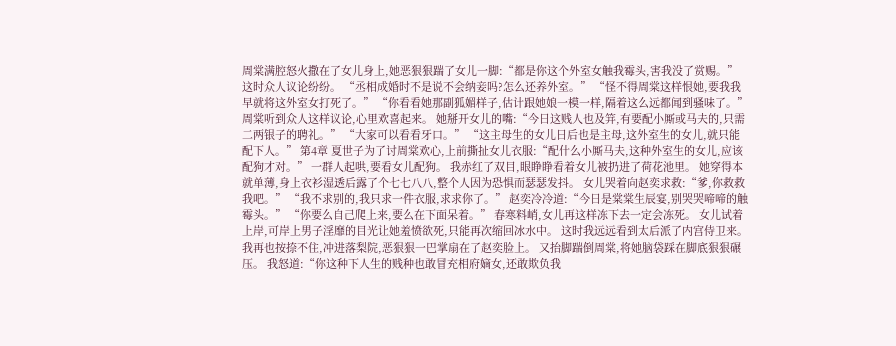周棠满腔怒火撒在了女儿身上,她恶狠狠踹了女儿一脚:“都是你这个外室女触我霉头,害我没了赏赐。” 这时众人议论纷纷。 “丞相成婚时不是说不会纳妾吗?怎么还养外室。” “怪不得周棠这样恨她,要我我早就将这外室女打死了。” “你看看她那副狐媚样子,估计跟她娘一模一样,隔着这么远都闻到骚味了。” 周棠听到众人这样议论,心里欢喜起来。 她掰开女儿的嘴:“今日这贱人也及笄,有要配小厮或马夫的,只需二两银子的聘礼。” “大家可以看看牙口。” “这主母生的女儿日后也是主母,这外室生的女儿,就只能配下人。” 第4章 夏世子为了讨周棠欢心,上前撕扯女儿衣服:“配什么小厮马夫,这种外室生的女儿,应该配狗才对。” 一群人起哄,要看女儿配狗。 我赤红了双目,眼睁睁看着女儿被扔进了荷花池里。 她穿得本就单薄,身上衣衫湿透后露了个七七八八,整个人因为恐惧而瑟瑟发抖。 女儿哭着向赵奕求救:“爹,你救救我吧。” “我不求别的,我只求一件衣服,求求你了。” 赵奕冷冷道:“今日是棠棠生辰宴,别哭哭啼啼的触霉头。” “你要么自己爬上来,要么在下面呆着。” 春寒料峭,女儿再这样冻下去一定会冻死。 女儿试着上岸,可岸上男子淫靡的目光让她羞愤欲死,只能再次缩回冰水中。 这时我远远看到太后派了内宫侍卫来。 我再也按捺不住,冲进落梨院,恶狠狠一巴掌扇在了赵奕脸上。 又抬脚踹倒周棠,将她脑袋踩在脚底狠狠碾压。 我怒道:“你这种下人生的贱种也敢冒充相府嫡女,还敢欺负我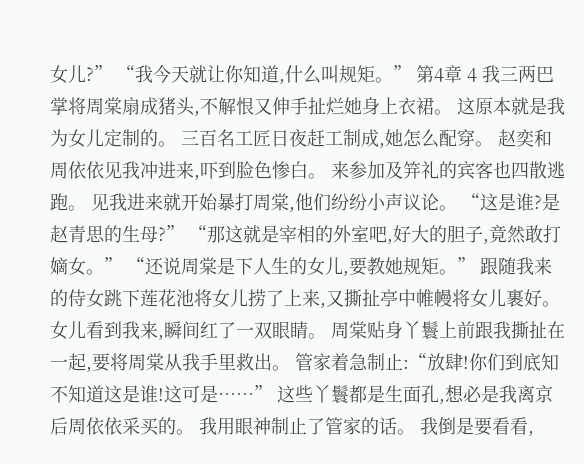女儿?” “我今天就让你知道,什么叫规矩。” 第4章 4 我三两巴掌将周棠扇成猪头,不解恨又伸手扯烂她身上衣裙。 这原本就是我为女儿定制的。 三百名工匠日夜赶工制成,她怎么配穿。 赵奕和周依依见我冲进来,吓到脸色惨白。 来参加及笄礼的宾客也四散逃跑。 见我进来就开始暴打周棠,他们纷纷小声议论。 “这是谁?是赵青思的生母?” “那这就是宰相的外室吧,好大的胆子,竟然敢打嫡女。” “还说周棠是下人生的女儿,要教她规矩。” 跟随我来的侍女跳下莲花池将女儿捞了上来,又撕扯亭中帷幔将女儿裹好。 女儿看到我来,瞬间红了一双眼睛。 周棠贴身丫鬟上前跟我撕扯在一起,要将周棠从我手里救出。 管家着急制止:“放肆!你们到底知不知道这是谁!这可是……” 这些丫鬟都是生面孔,想必是我离京后周依依采买的。 我用眼神制止了管家的话。 我倒是要看看,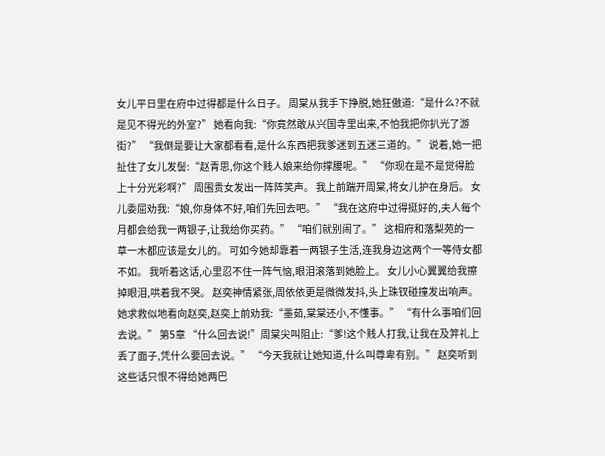女儿平日里在府中过得都是什么日子。 周棠从我手下挣脱,她狂傲道:“是什么?不就是见不得光的外室?” 她看向我:“你竟然敢从兴国寺里出来,不怕我把你扒光了游街?” “我倒是要让大家都看看,是什么东西把我爹迷到五迷三道的。” 说着,她一把扯住了女儿发髻:“赵青思,你这个贱人娘来给你撑腰呢。” “你现在是不是觉得脸上十分光彩啊?” 周围贵女发出一阵阵笑声。 我上前踹开周棠,将女儿护在身后。 女儿委屈劝我:“娘,你身体不好,咱们先回去吧。” “我在这府中过得挺好的,夫人每个月都会给我一两银子,让我给你买药。” “咱们就别闹了。” 这相府和落梨苑的一草一木都应该是女儿的。 可如今她却靠着一两银子生活,连我身边这两个一等侍女都不如。 我听着这话,心里忍不住一阵气恼,眼泪滚落到她脸上。 女儿小心翼翼给我擦掉眼泪,哄着我不哭。 赵奕神情紧张,周依依更是微微发抖,头上珠钗碰撞发出响声。 她求救似地看向赵奕,赵奕上前劝我:“墨茹,棠棠还小,不懂事。” “有什么事咱们回去说。” 第5章 “什么回去说!”周棠尖叫阻止:“爹!这个贱人打我,让我在及笄礼上丢了面子,凭什么要回去说。” “今天我就让她知道,什么叫尊卑有别。” 赵奕听到这些话只恨不得给她两巴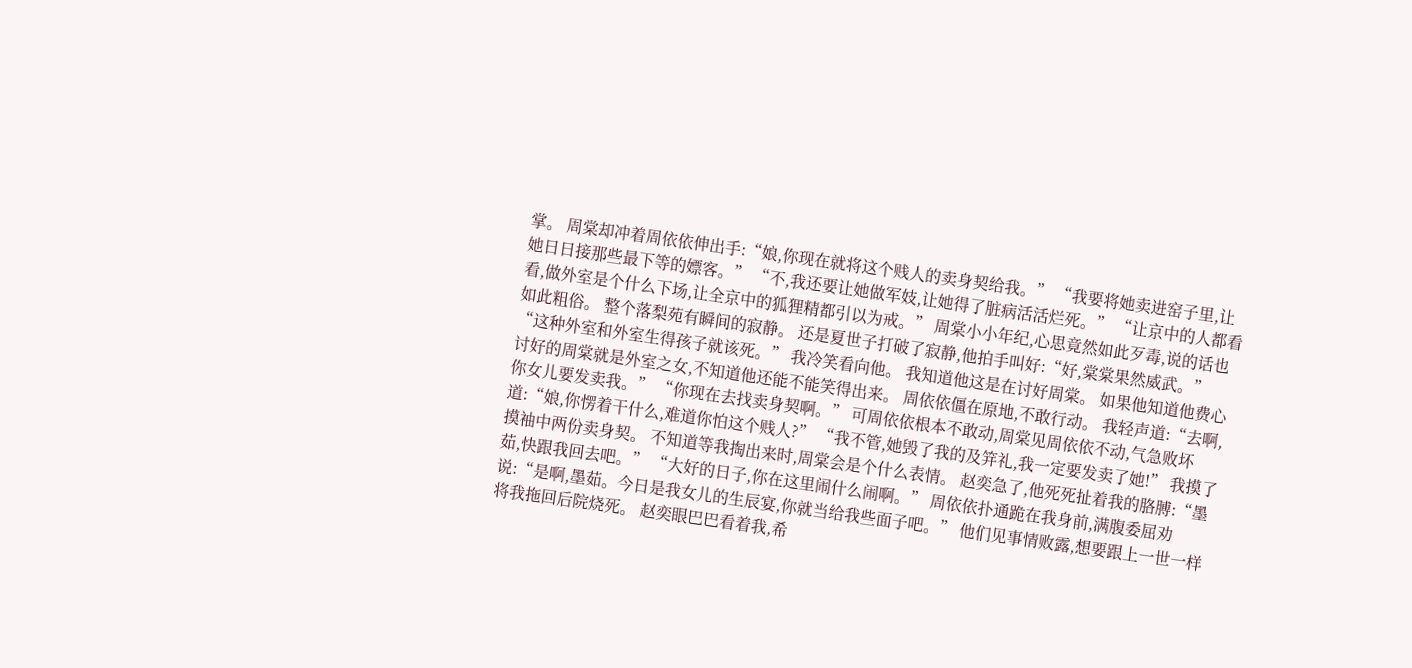掌。 周棠却冲着周依依伸出手:“娘,你现在就将这个贱人的卖身契给我。” “我要将她卖进窑子里,让她日日接那些最下等的嫖客。” “不,我还要让她做军妓,让她得了脏病活活烂死。” “让京中的人都看看,做外室是个什么下场,让全京中的狐狸精都引以为戒。” 周棠小小年纪,心思竟然如此歹毒,说的话也如此粗俗。 整个落梨苑有瞬间的寂静。 还是夏世子打破了寂静,他拍手叫好:“好,棠棠果然威武。” “这种外室和外室生得孩子就该死。” 我冷笑看向他。 我知道他这是在讨好周棠。 如果他知道他费心讨好的周棠就是外室之女,不知道他还能不能笑得出来。 周依依僵在原地,不敢行动。 我轻声道:“去啊,你女儿要发卖我。” “你现在去找卖身契啊。” 可周依依根本不敢动,周棠见周依依不动,气急败坏道:“娘,你愣着干什么,难道你怕这个贱人?” “我不管,她毁了我的及笄礼,我一定要发卖了她!” 我摸了摸袖中两份卖身契。 不知道等我掏出来时,周棠会是个什么表情。 赵奕急了,他死死扯着我的胳膊:“墨茹,快跟我回去吧。” “大好的日子,你在这里闹什么闹啊。” 周依依扑通跪在我身前,满腹委屈劝说:“是啊,墨茹。今日是我女儿的生辰宴,你就当给我些面子吧。” 他们见事情败露,想要跟上一世一样将我拖回后院烧死。 赵奕眼巴巴看着我,希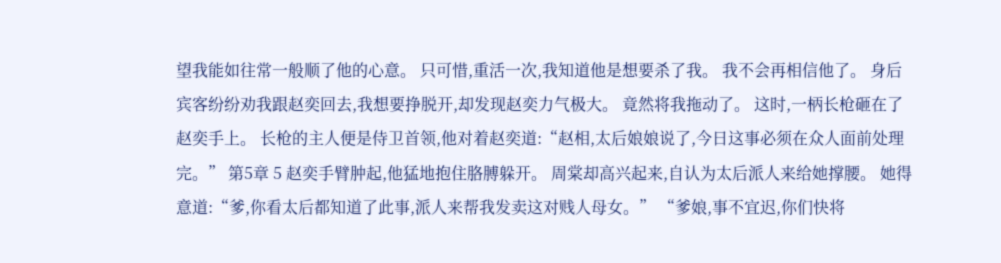望我能如往常一般顺了他的心意。 只可惜,重活一次,我知道他是想要杀了我。 我不会再相信他了。 身后宾客纷纷劝我跟赵奕回去,我想要挣脱开,却发现赵奕力气极大。 竟然将我拖动了。 这时,一柄长枪砸在了赵奕手上。 长枪的主人便是侍卫首领,他对着赵奕道:“赵相,太后娘娘说了,今日这事必须在众人面前处理完。” 第5章 5 赵奕手臂肿起,他猛地抱住胳膊躲开。 周棠却高兴起来,自认为太后派人来给她撑腰。 她得意道:“爹,你看太后都知道了此事,派人来帮我发卖这对贱人母女。” “爹娘,事不宜迟,你们快将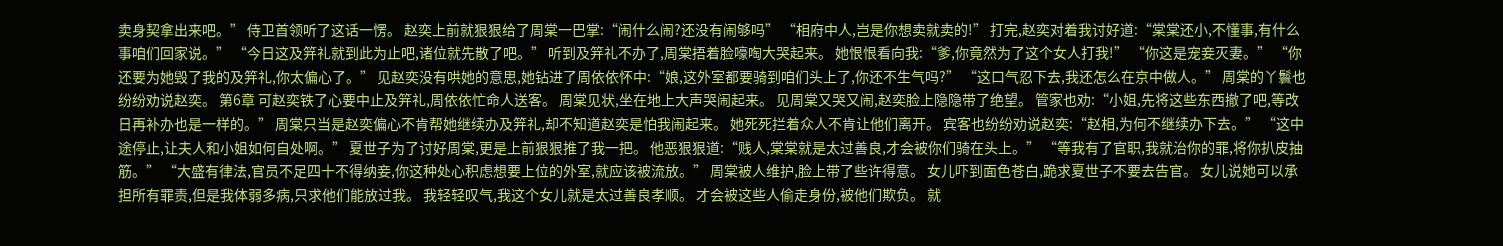卖身契拿出来吧。” 侍卫首领听了这话一愣。 赵奕上前就狠狠给了周棠一巴掌:“闹什么闹?还没有闹够吗” “相府中人,岂是你想卖就卖的!” 打完,赵奕对着我讨好道:“棠棠还小,不懂事,有什么事咱们回家说。” “今日这及笄礼就到此为止吧,诸位就先散了吧。” 听到及笄礼不办了,周棠捂着脸嚎啕大哭起来。 她恨恨看向我:“爹,你竟然为了这个女人打我!” “你这是宠妾灭妻。” “你还要为她毁了我的及笄礼,你太偏心了。” 见赵奕没有哄她的意思,她钻进了周依依怀中:“娘,这外室都要骑到咱们头上了,你还不生气吗?” “这口气忍下去,我还怎么在京中做人。” 周棠的丫鬟也纷纷劝说赵奕。 第6章 可赵奕铁了心要中止及笄礼,周依依忙命人送客。 周棠见状,坐在地上大声哭闹起来。 见周棠又哭又闹,赵奕脸上隐隐带了绝望。 管家也劝:“小姐,先将这些东西撤了吧,等改日再补办也是一样的。” 周棠只当是赵奕偏心不肯帮她继续办及笄礼,却不知道赵奕是怕我闹起来。 她死死拦着众人不肯让他们离开。 宾客也纷纷劝说赵奕:“赵相,为何不继续办下去。” “这中途停止,让夫人和小姐如何自处啊。” 夏世子为了讨好周棠,更是上前狠狠推了我一把。 他恶狠狠道:“贱人,棠棠就是太过善良,才会被你们骑在头上。” “等我有了官职,我就治你的罪,将你扒皮抽筋。” “大盛有律法,官员不足四十不得纳妾,你这种处心积虑想要上位的外室,就应该被流放。” 周棠被人维护,脸上带了些许得意。 女儿吓到面色苍白,跪求夏世子不要去告官。 女儿说她可以承担所有罪责,但是我体弱多病,只求他们能放过我。 我轻轻叹气,我这个女儿就是太过善良孝顺。 才会被这些人偷走身份,被他们欺负。 就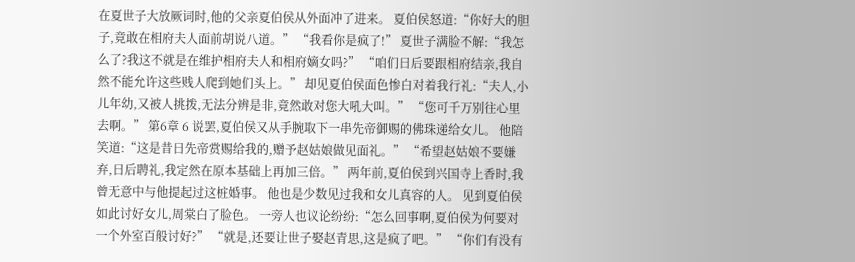在夏世子大放厥词时,他的父亲夏伯侯从外面冲了进来。 夏伯侯怒道:“你好大的胆子,竟敢在相府夫人面前胡说八道。” “我看你是疯了!” 夏世子满脸不解:“我怎么了?我这不就是在维护相府夫人和相府嫡女吗?” “咱们日后要跟相府结亲,我自然不能允许这些贱人爬到她们头上。” 却见夏伯侯面色惨白对着我行礼:“夫人,小儿年幼,又被人挑拨,无法分辨是非,竟然敢对您大吼大叫。” “您可千万别往心里去啊。” 第6章 6 说罢,夏伯侯又从手腕取下一串先帝御赐的佛珠递给女儿。 他陪笑道:“这是昔日先帝赏赐给我的,赠予赵姑娘做见面礼。” “希望赵姑娘不要嫌弃,日后聘礼,我定然在原本基础上再加三倍。” 两年前,夏伯侯到兴国寺上香时,我曾无意中与他提起过这桩婚事。 他也是少数见过我和女儿真容的人。 见到夏伯侯如此讨好女儿,周棠白了脸色。 一旁人也议论纷纷:“怎么回事啊,夏伯侯为何要对一个外室百般讨好?” “就是,还要让世子娶赵青思,这是疯了吧。” “你们有没有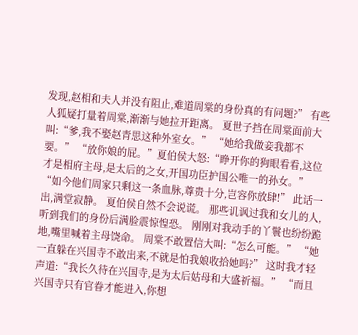发现,赵相和夫人并没有阻止,难道周棠的身份真的有问题?” 有些人狐疑打量着周棠,渐渐与她拉开距离。 夏世子挡在周棠面前大叫:“爹,我不娶赵青思这种外室女。” “她给我做妾我都不要。” “放你娘的屁。”夏伯侯大怒:“睁开你的狗眼看看,这位才是相府主母,是太后的之女,开国功臣护国公唯一的孙女。” “如今他们周家只剩这一条血脉,尊贵十分,岂容你放肆!” 此话一出,满堂寂静。 夏伯侯自然不会说谎。 那些讥讽过我和女儿的人,听到我们的身份后满脸震惊惶恐。 刚刚对我动手的丫鬟也纷纷跪地,嘴里喊着主母饶命。 周棠不敢置信大叫:“怎么可能。” “她一直躲在兴国寺不敢出来,不就是怕我娘收拾她吗?” 这时我才轻声道:“我长久待在兴国寺,是为太后姑母和大盛祈福。” “而且兴国寺只有官眷才能进入,你想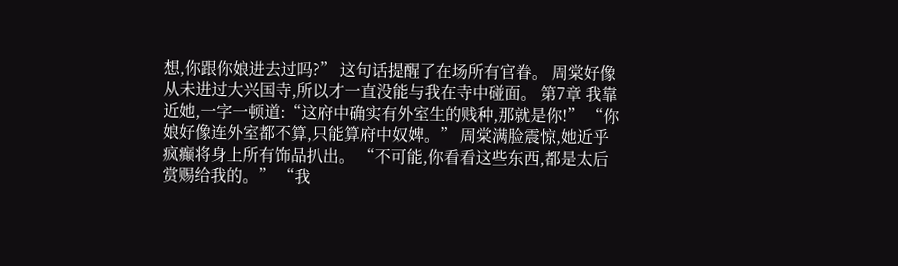想,你跟你娘进去过吗?” 这句话提醒了在场所有官眷。 周棠好像从未进过大兴国寺,所以才一直没能与我在寺中碰面。 第7章 我靠近她,一字一顿道:“这府中确实有外室生的贱种,那就是你!” “你娘好像连外室都不算,只能算府中奴婢。” 周棠满脸震惊,她近乎疯癫将身上所有饰品扒出。 “不可能,你看看这些东西,都是太后赏赐给我的。” “我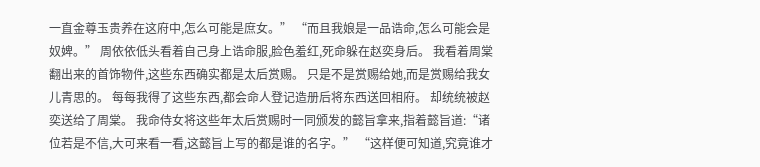一直金尊玉贵养在这府中,怎么可能是庶女。” “而且我娘是一品诰命,怎么可能会是奴婢。” 周依依低头看着自己身上诰命服,脸色羞红,死命躲在赵奕身后。 我看着周棠翻出来的首饰物件,这些东西确实都是太后赏赐。 只是不是赏赐给她,而是赏赐给我女儿青思的。 每每我得了这些东西,都会命人登记造册后将东西送回相府。 却统统被赵奕送给了周棠。 我命侍女将这些年太后赏赐时一同颁发的懿旨拿来,指着懿旨道:“诸位若是不信,大可来看一看,这懿旨上写的都是谁的名字。” “这样便可知道,究竟谁才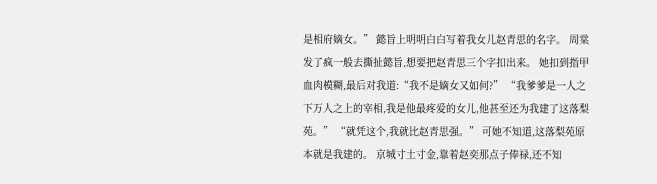是相府嫡女。” 懿旨上明明白白写着我女儿赵青思的名字。 周棠发了疯一般去撕扯懿旨,想要把赵青思三个字扣出来。 她扣到指甲血肉模糊,最后对我道:“我不是嫡女又如何?” “我爹爹是一人之下万人之上的宰相,我是他最疼爱的女儿,他甚至还为我建了这落梨苑。” “就凭这个,我就比赵青思强。” 可她不知道,这落梨苑原本就是我建的。 京城寸土寸金,靠着赵奕那点子俸禄,还不知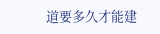道要多久才能建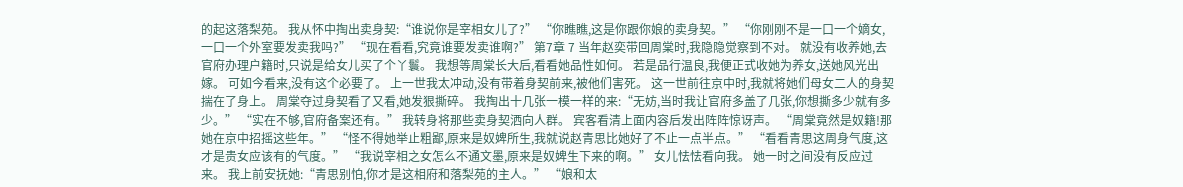的起这落梨苑。 我从怀中掏出卖身契:“谁说你是宰相女儿了?” “你瞧瞧,这是你跟你娘的卖身契。” “你刚刚不是一口一个嫡女,一口一个外室要发卖我吗?” “现在看看,究竟谁要发卖谁啊?” 第7章 7 当年赵奕带回周棠时,我隐隐觉察到不对。 就没有收养她,去官府办理户籍时,只说是给女儿买了个丫鬟。 我想等周棠长大后,看看她品性如何。 若是品行温良,我便正式收她为养女,送她风光出嫁。 可如今看来,没有这个必要了。 上一世我太冲动,没有带着身契前来,被他们害死。 这一世前往京中时,我就将她们母女二人的身契揣在了身上。 周棠夺过身契看了又看,她发狠撕碎。 我掏出十几张一模一样的来:“无妨,当时我让官府多盖了几张,你想撕多少就有多少。” “实在不够,官府备案还有。” 我转身将那些卖身契洒向人群。 宾客看清上面内容后发出阵阵惊讶声。 “周棠竟然是奴籍!那她在京中招摇这些年。” “怪不得她举止粗鄙,原来是奴婢所生,我就说赵青思比她好了不止一点半点。” “看看青思这周身气度,这才是贵女应该有的气度。” “我说宰相之女怎么不通文墨,原来是奴婢生下来的啊。” 女儿怯怯看向我。 她一时之间没有反应过来。 我上前安抚她:“青思别怕,你才是这相府和落梨苑的主人。” “娘和太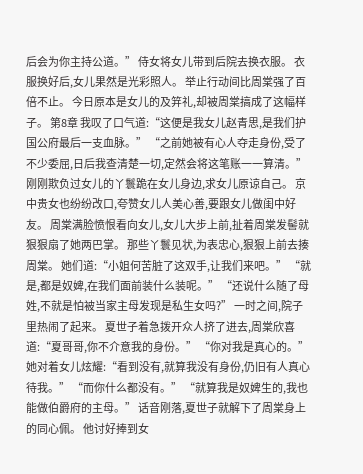后会为你主持公道。” 侍女将女儿带到后院去换衣服。 衣服换好后,女儿果然是光彩照人。 举止行动间比周棠强了百倍不止。 今日原本是女儿的及笄礼,却被周棠搞成了这幅样子。 第8章 我叹了口气道:“这便是我女儿赵青思,是我们护国公府最后一支血脉。” “之前她被有心人夺走身份,受了不少委屈,日后我查清楚一切,定然会将这笔账一一算清。” 刚刚欺负过女儿的丫鬟跪在女儿身边,求女儿原谅自己。 京中贵女也纷纷改口,夸赞女儿人美心善,要跟女儿做闺中好友。 周棠满脸愤恨看向女儿,女儿大步上前,扯着周棠发髻就狠狠扇了她两巴掌。 那些丫鬟见状,为表忠心,狠狠上前去揍周棠。 她们道:“小姐何苦脏了这双手,让我们来吧。” “就是,都是奴婢,在我们面前装什么装呢。” “还说什么随了母姓,不就是怕被当家主母发现是私生女吗?” 一时之间,院子里热闹了起来。 夏世子着急拨开众人挤了进去,周棠欣喜道:“夏哥哥,你不介意我的身份。” “你对我是真心的。” 她对着女儿炫耀:“看到没有,就算我没有身份,仍旧有人真心待我。” “而你什么都没有。” “就算我是奴婢生的,我也能做伯爵府的主母。” 话音刚落,夏世子就解下了周棠身上的同心佩。 他讨好捧到女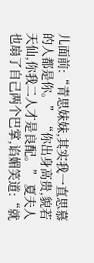儿面前:“青思妹妹,其实我一直思慕的人都是你。” “你出身高贵,貌若天仙,你我二人才是良配。” 夏夫人也扇了自己两个巴掌,谄媚笑道:“就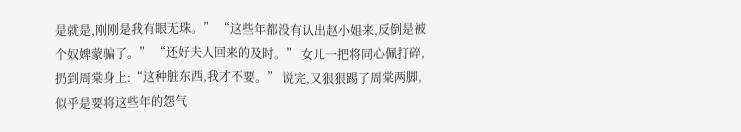是就是,刚刚是我有眼无珠。” “这些年都没有认出赵小姐来,反倒是被个奴婢蒙骗了。” “还好夫人回来的及时。” 女儿一把将同心佩打碎,扔到周棠身上:“这种脏东西,我才不要。” 说完,又狠狠踢了周棠两脚,似乎是要将这些年的怨气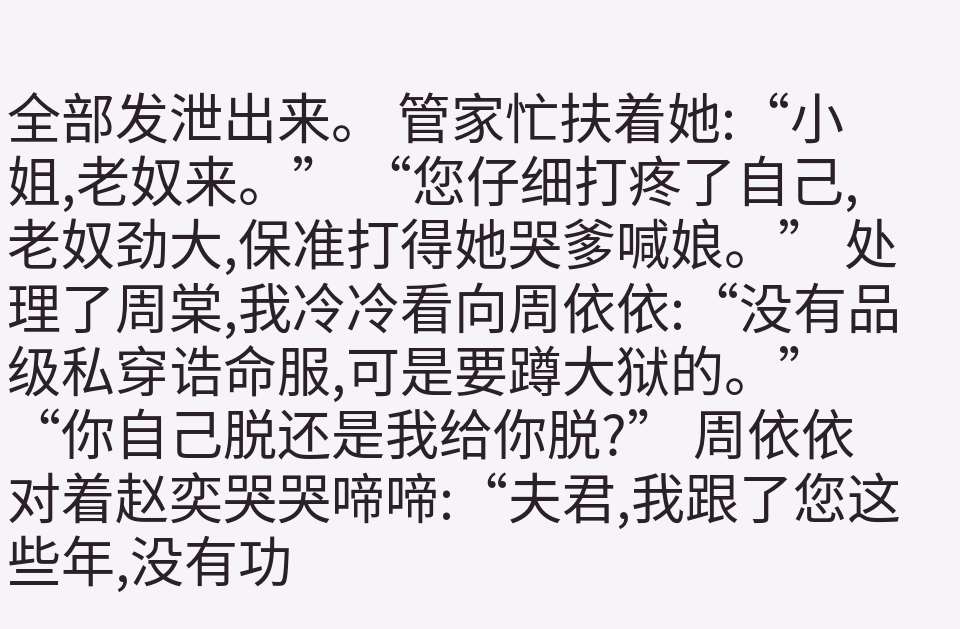全部发泄出来。 管家忙扶着她:“小姐,老奴来。” “您仔细打疼了自己,老奴劲大,保准打得她哭爹喊娘。” 处理了周棠,我冷冷看向周依依:“没有品级私穿诰命服,可是要蹲大狱的。” “你自己脱还是我给你脱?” 周依依对着赵奕哭哭啼啼:“夫君,我跟了您这些年,没有功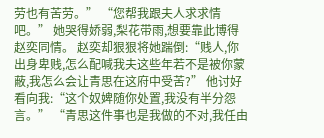劳也有苦劳。” “您帮我跟夫人求求情吧。” 她哭得娇弱,梨花带雨,想要靠此博得赵奕同情。 赵奕却狠狠将她踹倒:“贱人,你出身卑贱,怎么配喊我夫这些年若不是被你蒙蔽,我怎么会让青思在这府中受苦?” 他讨好看向我:“这个奴婢随你处置,我没有半分怨言。” “青思这件事也是我做的不对,我任由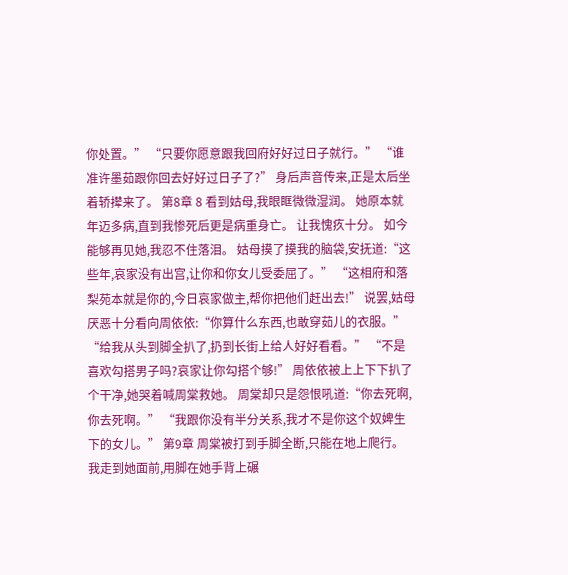你处置。” “只要你愿意跟我回府好好过日子就行。” “谁准许墨茹跟你回去好好过日子了?” 身后声音传来,正是太后坐着轿撵来了。 第8章 8 看到姑母,我眼眶微微湿润。 她原本就年迈多病,直到我惨死后更是病重身亡。 让我愧疚十分。 如今能够再见她,我忍不住落泪。 姑母摸了摸我的脑袋,安抚道:“这些年,哀家没有出宫,让你和你女儿受委屈了。” “这相府和落梨苑本就是你的,今日哀家做主,帮你把他们赶出去!” 说罢,姑母厌恶十分看向周依依:“你算什么东西,也敢穿茹儿的衣服。” “给我从头到脚全扒了,扔到长街上给人好好看看。” “不是喜欢勾搭男子吗?哀家让你勾搭个够!” 周依依被上上下下扒了个干净,她哭着喊周棠救她。 周棠却只是怨恨吼道:“你去死啊,你去死啊。” “我跟你没有半分关系,我才不是你这个奴婢生下的女儿。” 第9章 周棠被打到手脚全断,只能在地上爬行。 我走到她面前,用脚在她手背上碾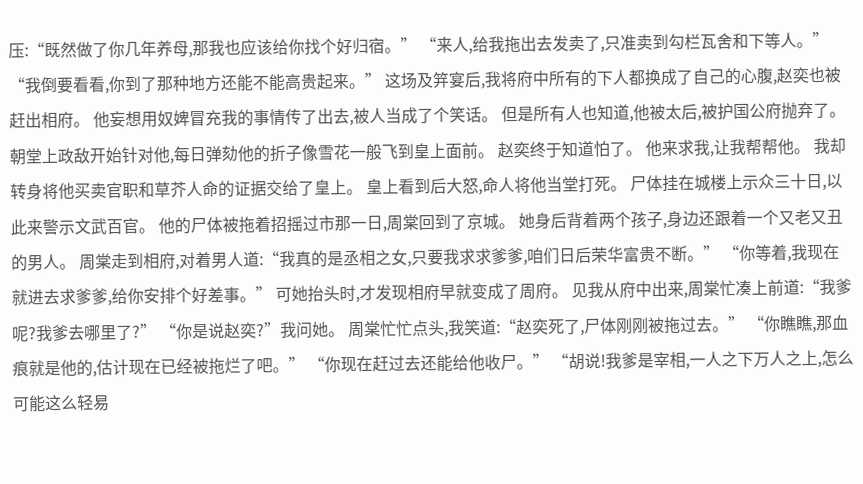压:“既然做了你几年养母,那我也应该给你找个好归宿。” “来人,给我拖出去发卖了,只准卖到勾栏瓦舍和下等人。” “我倒要看看,你到了那种地方还能不能高贵起来。” 这场及笄宴后,我将府中所有的下人都换成了自己的心腹,赵奕也被赶出相府。 他妄想用奴婢冒充我的事情传了出去,被人当成了个笑话。 但是所有人也知道,他被太后,被护国公府抛弃了。 朝堂上政敌开始针对他,每日弹劾他的折子像雪花一般飞到皇上面前。 赵奕终于知道怕了。 他来求我,让我帮帮他。 我却转身将他买卖官职和草芥人命的证据交给了皇上。 皇上看到后大怒,命人将他当堂打死。 尸体挂在城楼上示众三十日,以此来警示文武百官。 他的尸体被拖着招摇过市那一日,周棠回到了京城。 她身后背着两个孩子,身边还跟着一个又老又丑的男人。 周棠走到相府,对着男人道:“我真的是丞相之女,只要我求求爹爹,咱们日后荣华富贵不断。” “你等着,我现在就进去求爹爹,给你安排个好差事。” 可她抬头时,才发现相府早就变成了周府。 见我从府中出来,周棠忙凑上前道:“我爹呢?我爹去哪里了?” “你是说赵奕?”我问她。 周棠忙忙点头,我笑道:“赵奕死了,尸体刚刚被拖过去。” “你瞧瞧,那血痕就是他的,估计现在已经被拖烂了吧。” “你现在赶过去还能给他收尸。” “胡说!我爹是宰相,一人之下万人之上,怎么可能这么轻易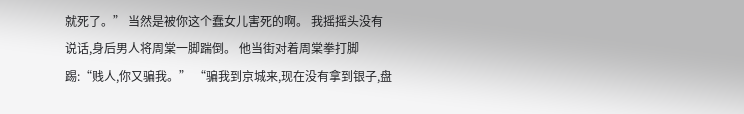就死了。” 当然是被你这个蠢女儿害死的啊。 我摇摇头没有说话,身后男人将周棠一脚踹倒。 他当街对着周棠拳打脚踢:“贱人,你又骗我。” “骗我到京城来,现在没有拿到银子,盘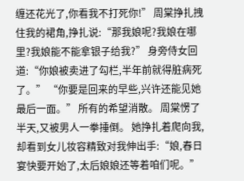缠还花光了,你看我不打死你!” 周棠挣扎拽住我的裙角,挣扎说:“那我娘呢?我娘在哪里?我娘能不能拿银子给我?” 身旁侍女回道:“你娘被卖进了勾栏,半年前就得脏病死了。” “你要是回来的早些,兴许还能见她最后一面。” 所有的希望消散。 周棠愣了半天,又被男人一拳捶倒。 她挣扎着爬向我,却看到女儿妆容精致对我伸出手:“娘,春日宴快要开始了,太后娘娘还等着咱们呢。”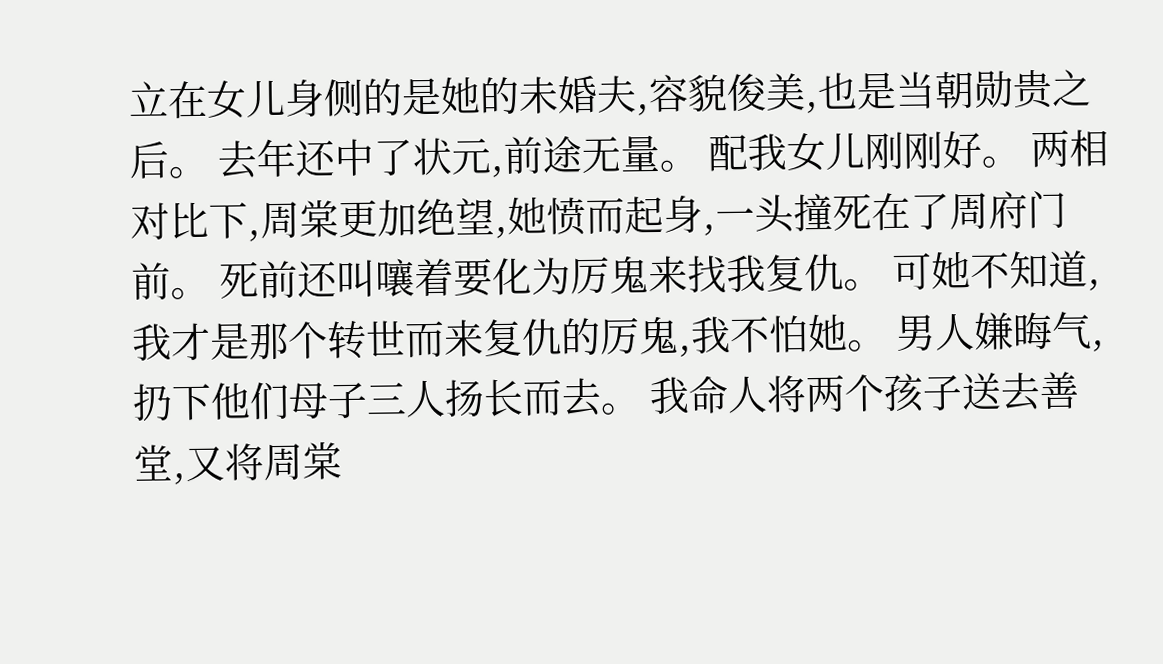立在女儿身侧的是她的未婚夫,容貌俊美,也是当朝勋贵之后。 去年还中了状元,前途无量。 配我女儿刚刚好。 两相对比下,周棠更加绝望,她愤而起身,一头撞死在了周府门前。 死前还叫嚷着要化为厉鬼来找我复仇。 可她不知道,我才是那个转世而来复仇的厉鬼,我不怕她。 男人嫌晦气,扔下他们母子三人扬长而去。 我命人将两个孩子送去善堂,又将周棠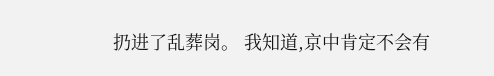扔进了乱葬岗。 我知道,京中肯定不会有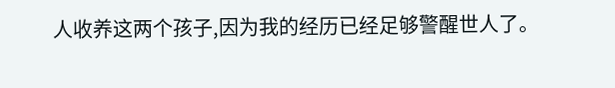人收养这两个孩子,因为我的经历已经足够警醒世人了。